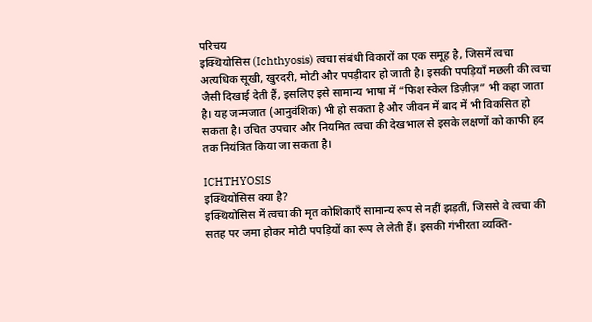परिचय
इक्थियोसिस (Ichthyosis) त्वचा संबंधी विकारों का एक समूह है, जिसमें त्वचा अत्यधिक सूखी, खुरदरी, मोटी और पपड़ीदार हो जाती है। इसकी पपड़ियाँ मछली की त्वचा जैसी दिखाई देती हैं, इसलिए इसे सामान्य भाषा में “फिश स्केल डिज़ीज़” भी कहा जाता है। यह जन्मजात (आनुवंशिक) भी हो सकता है और जीवन में बाद में भी विकसित हो सकता है। उचित उपचार और नियमित त्वचा की देखभाल से इसके लक्षणों को काफी हद तक नियंत्रित किया जा सकता है।

ICHTHYOSIS
इक्थियोसिस क्या है?
इक्थियोसिस में त्वचा की मृत कोशिकाएँ सामान्य रूप से नहीं झड़तीं, जिससे वे त्वचा की सतह पर जमा होकर मोटी पपड़ियों का रूप ले लेती हैं। इसकी गंभीरता व्यक्ति-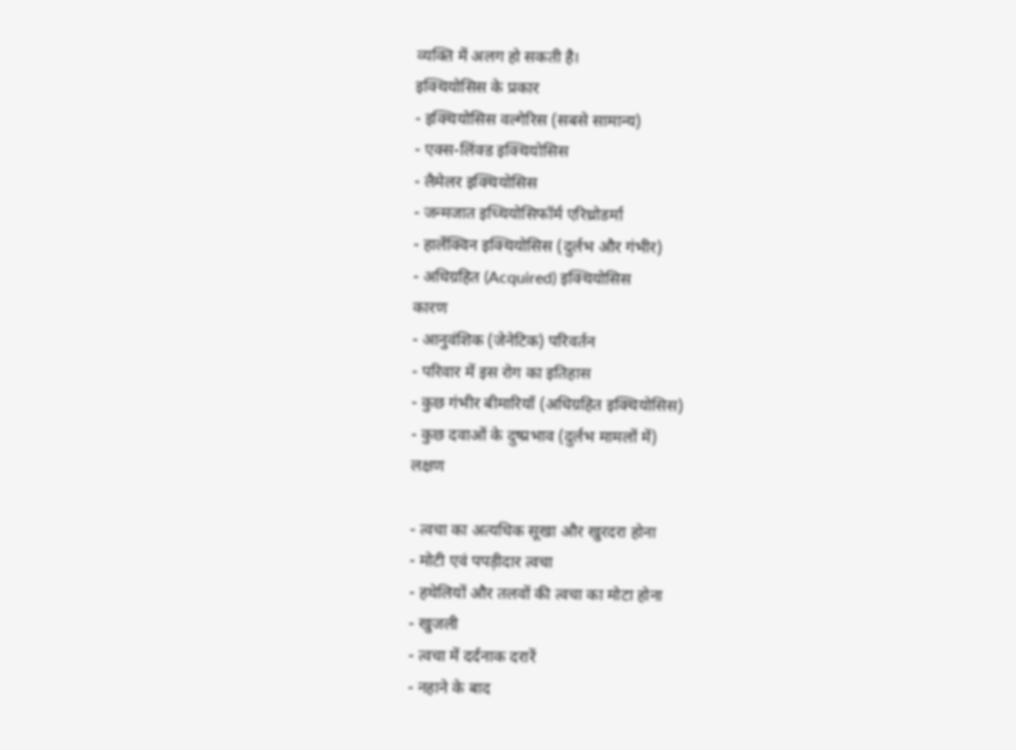व्यक्ति में अलग हो सकती है।
इक्थियोसिस के प्रकार
- इक्थियोसिस वल्गेरिस (सबसे सामान्य)
- एक्स-लिंक्ड इक्थियोसिस
- लैमेलर इक्थियोसिस
- जन्मजात इच्थियोसिफॉर्म एरिथ्रोडर्मा
- हार्लेक्विन इक्थियोसिस (दुर्लभ और गंभीर)
- अधिग्रहित (Acquired) इक्थियोसिस
कारण
- आनुवंशिक (जेनेटिक) परिवर्तन
- परिवार में इस रोग का इतिहास
- कुछ गंभीर बीमारियाँ (अधिग्रहित इक्थियोसिस)
- कुछ दवाओं के दुष्प्रभाव (दुर्लभ मामलों में)
लक्षण

- त्वचा का अत्यधिक सूखा और खुरदरा होना
- मोटी एवं पपड़ीदार त्वचा
- हथेलियों और तलवों की त्वचा का मोटा होना
- खुजली
- त्वचा में दर्दनाक दरारें
- नहाने के बाद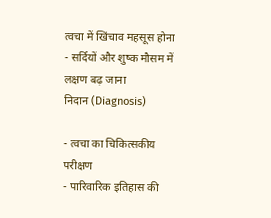त्वचा में खिंचाव महसूस होना
- सर्दियों और शुष्क मौसम में लक्षण बढ़ जाना
निदान (Diagnosis)

- त्वचा का चिकित्सकीय परीक्षण
- पारिवारिक इतिहास की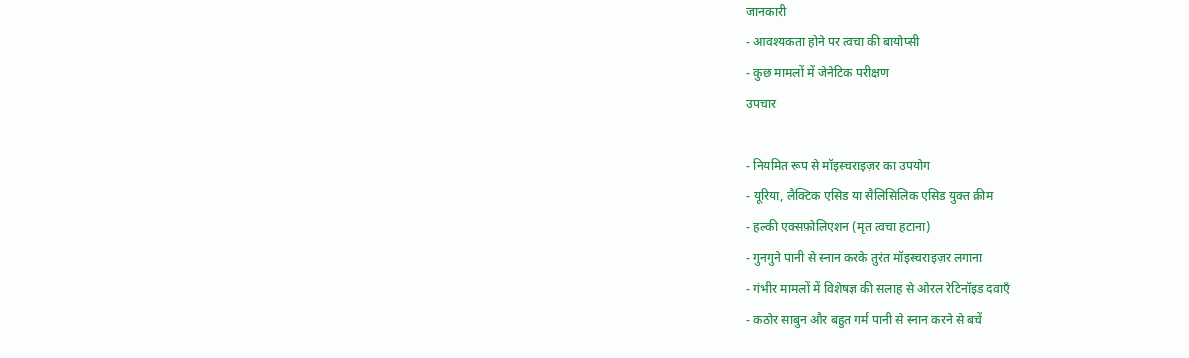जानकारी
- आवश्यकता होने पर त्वचा की बायोप्सी
- कुछ मामलों में जेनेटिक परीक्षण
उपचार

- नियमित रूप से मॉइस्चराइज़र का उपयोग
- यूरिया, लैक्टिक एसिड या सैलिसिलिक एसिड युक्त क्रीम
- हल्की एक्सफ़ोलिएशन (मृत त्वचा हटाना)
- गुनगुने पानी से स्नान करके तुरंत मॉइस्चराइज़र लगाना
- गंभीर मामलों में विशेषज्ञ की सलाह से ओरल रेटिनॉइड दवाएँ
- कठोर साबुन और बहुत गर्म पानी से स्नान करने से बचें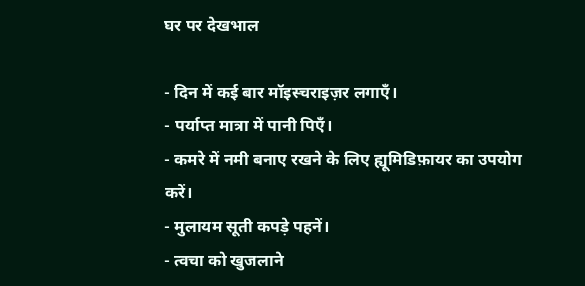घर पर देखभाल

- दिन में कई बार मॉइस्चराइज़र लगाएँ।
- पर्याप्त मात्रा में पानी पिएँ।
- कमरे में नमी बनाए रखने के लिए ह्यूमिडिफ़ायर का उपयोग करें।
- मुलायम सूती कपड़े पहनें।
- त्वचा को खुजलाने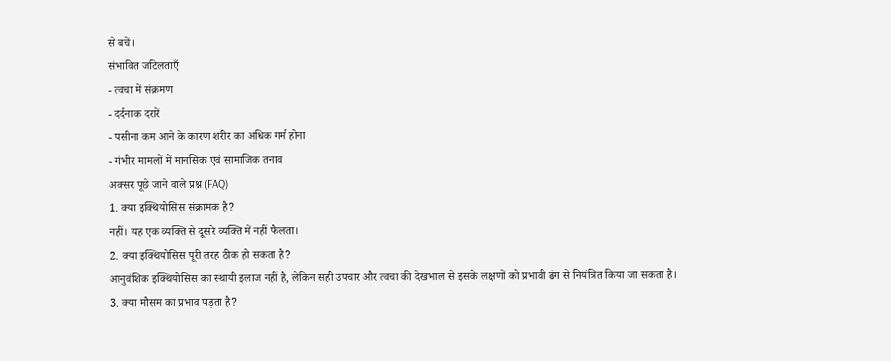से बचें।
संभावित जटिलताएँ
- त्वचा में संक्रमण
- दर्दनाक दरारें
- पसीना कम आने के कारण शरीर का अधिक गर्म होना
- गंभीर मामलों में मानसिक एवं सामाजिक तनाव
अक्सर पूछे जाने वाले प्रश्न (FAQ)
1. क्या इक्थियोसिस संक्रामक है?
नहीं। यह एक व्यक्ति से दूसरे व्यक्ति में नहीं फैलता।
2. क्या इक्थियोसिस पूरी तरह ठीक हो सकता है?
आनुवंशिक इक्थियोसिस का स्थायी इलाज नहीं है, लेकिन सही उपचार और त्वचा की देखभाल से इसके लक्षणों को प्रभावी ढंग से नियंत्रित किया जा सकता है।
3. क्या मौसम का प्रभाव पड़ता है?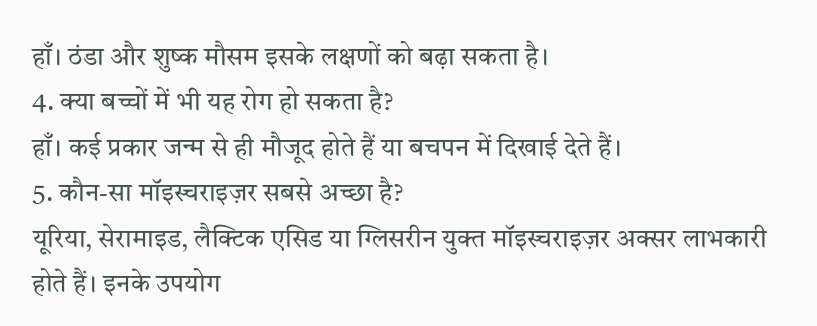हाँ। ठंडा और शुष्क मौसम इसके लक्षणों को बढ़ा सकता है।
4. क्या बच्चों में भी यह रोग हो सकता है?
हाँ। कई प्रकार जन्म से ही मौजूद होते हैं या बचपन में दिखाई देते हैं।
5. कौन-सा मॉइस्चराइज़र सबसे अच्छा है?
यूरिया, सेरामाइड, लैक्टिक एसिड या ग्लिसरीन युक्त मॉइस्चराइज़र अक्सर लाभकारी होते हैं। इनके उपयोग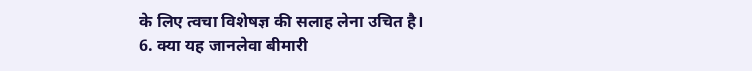के लिए त्वचा विशेषज्ञ की सलाह लेना उचित है।
6. क्या यह जानलेवा बीमारी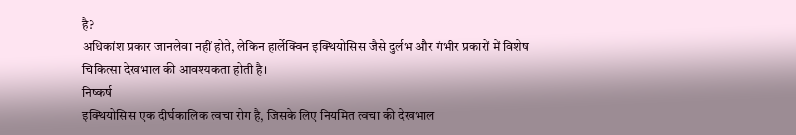है?
अधिकांश प्रकार जानलेवा नहीं होते, लेकिन हार्लेक्विन इक्थियोसिस जैसे दुर्लभ और गंभीर प्रकारों में विशेष चिकित्सा देखभाल की आवश्यकता होती है।
निष्कर्ष
इक्थियोसिस एक दीर्घकालिक त्वचा रोग है, जिसके लिए नियमित त्वचा की देखभाल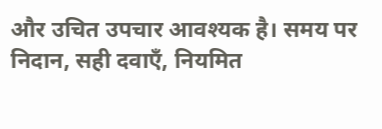और उचित उपचार आवश्यक है। समय पर निदान, सही दवाएँ, नियमित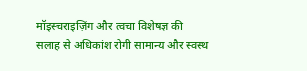मॉइस्चराइज़िंग और त्वचा विशेषज्ञ की सलाह से अधिकांश रोगी सामान्य और स्वस्थ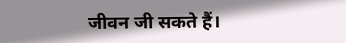जीवन जी सकते हैं।